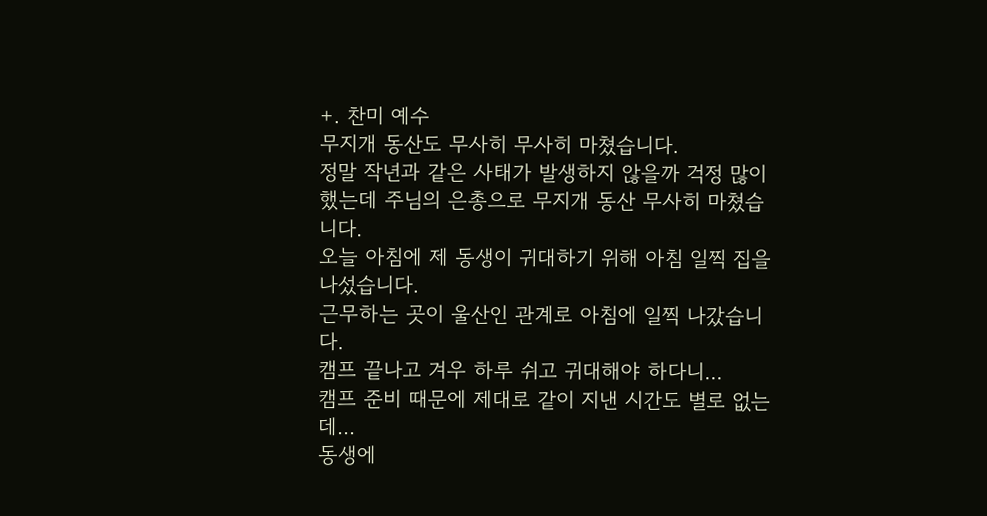+. 찬미 예수
무지개 동산도 무사히 무사히 마쳤습니다.
정말 작년과 같은 사태가 발생하지 않을까 걱정 많이 했는데 주님의 은총으로 무지개 동산 무사히 마쳤습니다.
오늘 아침에 제 동생이 귀대하기 위해 아침 일찍 집을 나섰습니다.
근무하는 곳이 울산인 관계로 아침에 일찍 나갔습니다.
캠프 끝나고 겨우 하루 쉬고 귀대해야 하다니...
캠프 준비 때문에 제대로 같이 지낸 시간도 별로 없는데...
동생에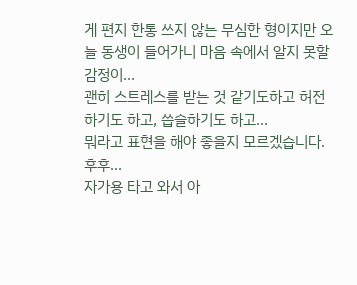게 편지 한통 쓰지 않는 무심한 형이지만 오늘 동생이 들어가니 마음 속에서 알지 못할 감정이...
괜히 스트레스를 받는 것 같기도하고 허전하기도 하고, 씁슬하기도 하고...
뭐라고 표현을 해야 좋을지 모르겠습니다.
후후...
자가용 타고 와서 아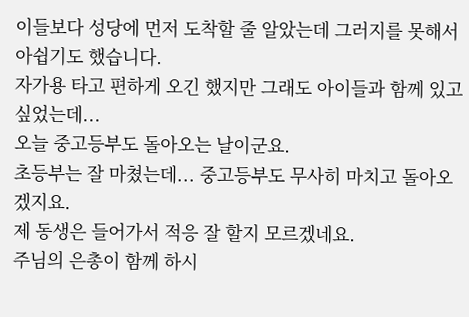이들보다 성당에 먼저 도착할 줄 알았는데 그러지를 못해서 아쉽기도 했습니다.
자가용 타고 편하게 오긴 했지만 그래도 아이들과 함께 있고 싶었는데...
오늘 중고등부도 돌아오는 날이군요.
초등부는 잘 마쳤는데... 중고등부도 무사히 마치고 돌아오겠지요.
제 동생은 들어가서 적응 잘 할지 모르겠네요.
주님의 은총이 함께 하시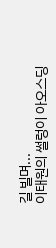길 빌며...
이태원의 썰렁이 아오스딩